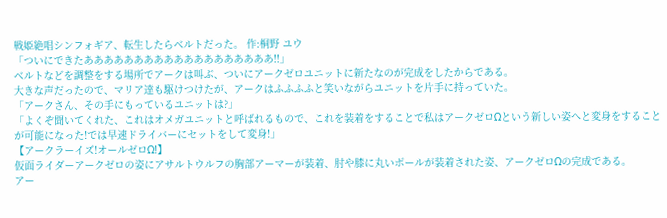戦姫絶唱シンフォギア、転生したらベルトだった。 作:桐野 ユウ
「ついにできたあああああああああああああああああああ!!」
ベルトなどを調整をする場所でアークは叫ぶ、ついにアークゼロユニットに新たなのが完成をしたからである。
大きな声だったので、マリア達も駆けつけたが、アークはふふふふと笑いながらユニットを片手に持っていた。
「アークさん、その手にもっているユニットは?」
「よくぞ聞いてくれた、これはオメガユニットと呼ばれるもので、これを装着をすることで私はアークゼロΩという新しい姿へと変身をすることが可能になった!では早速ドライバーにセットをして変身!」
【アークラーイズ!オールゼロΩ!】
仮面ライダーアークゼロの姿にアサルトウルフの胸部アーマーが装着、肘や膝に丸いボールが装着された姿、アークゼロΩの完成である。
アー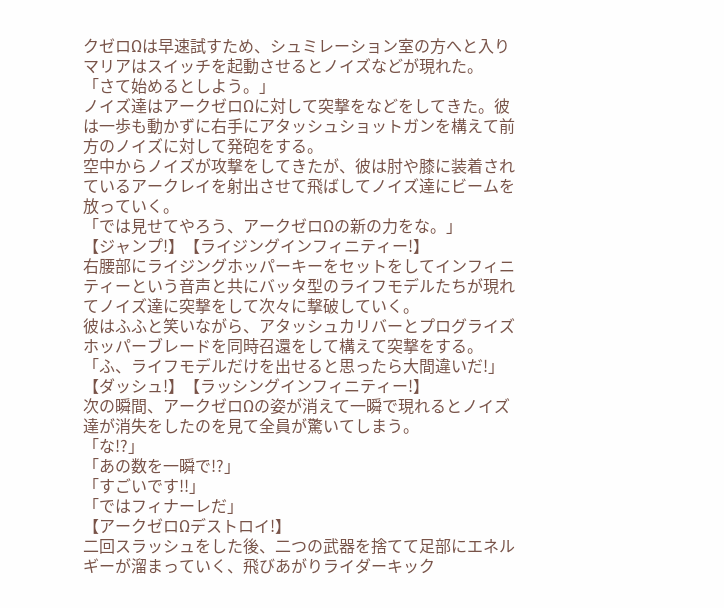クゼロΩは早速試すため、シュミレーション室の方へと入りマリアはスイッチを起動させるとノイズなどが現れた。
「さて始めるとしよう。」
ノイズ達はアークゼロΩに対して突撃をなどをしてきた。彼は一歩も動かずに右手にアタッシュショットガンを構えて前方のノイズに対して発砲をする。
空中からノイズが攻撃をしてきたが、彼は肘や膝に装着されているアークレイを射出させて飛ばしてノイズ達にビームを放っていく。
「では見せてやろう、アークゼロΩの新の力をな。」
【ジャンプ!】【ライジングインフィニティー!】
右腰部にライジングホッパーキーをセットをしてインフィニティーという音声と共にバッタ型のライフモデルたちが現れてノイズ達に突撃をして次々に撃破していく。
彼はふふと笑いながら、アタッシュカリバーとプログライズホッパーブレードを同時召還をして構えて突撃をする。
「ふ、ライフモデルだけを出せると思ったら大間違いだ!」
【ダッシュ!】【ラッシングインフィニティー!】
次の瞬間、アークゼロΩの姿が消えて一瞬で現れるとノイズ達が消失をしたのを見て全員が驚いてしまう。
「な!?」
「あの数を一瞬で!?」
「すごいです!!」
「ではフィナーレだ」
【アークゼロΩデストロイ!】
二回スラッシュをした後、二つの武器を捨てて足部にエネルギーが溜まっていく、飛びあがりライダーキック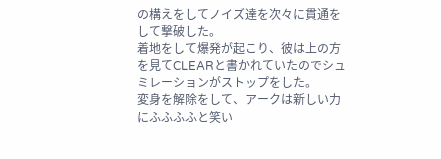の構えをしてノイズ達を次々に貫通をして撃破した。
着地をして爆発が起こり、彼は上の方を見てCLEARと書かれていたのでシュミレーションがストップをした。
変身を解除をして、アークは新しい力にふふふふと笑い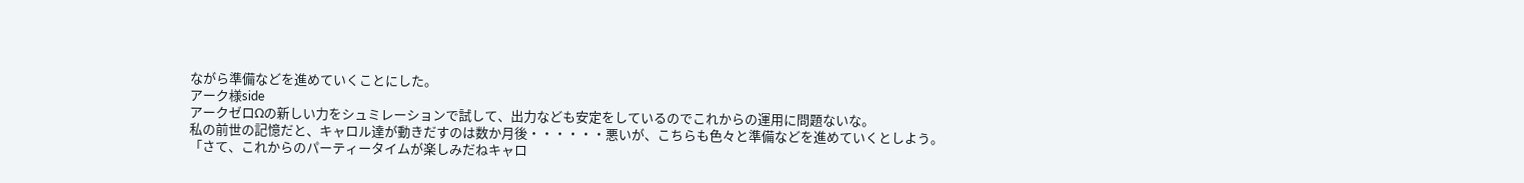ながら準備などを進めていくことにした。
アーク様side
アークゼロΩの新しい力をシュミレーションで試して、出力なども安定をしているのでこれからの運用に問題ないな。
私の前世の記憶だと、キャロル達が動きだすのは数か月後・・・・・・悪いが、こちらも色々と準備などを進めていくとしよう。
「さて、これからのパーティータイムが楽しみだねキャロ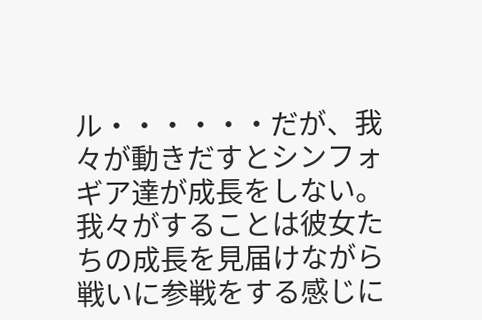ル・・・・・・だが、我々が動きだすとシンフォギア達が成長をしない。我々がすることは彼女たちの成長を見届けながら戦いに参戦をする感じに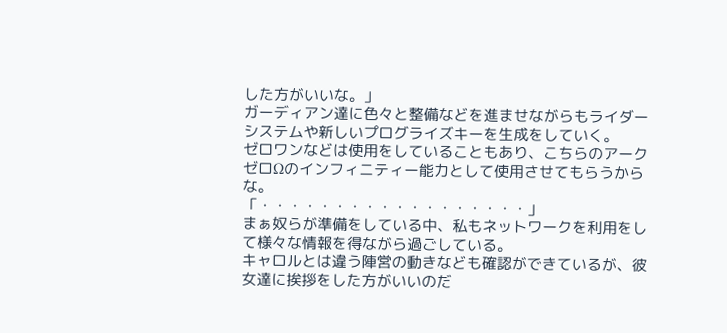した方がいいな。」
ガーディアン達に色々と整備などを進ませながらもライダーシステムや新しいプログライズキーを生成をしていく。
ゼロワンなどは使用をしていることもあり、こちらのアークゼロΩのインフィニティー能力として使用させてもらうからな。
「・・・・・・・・・・・・・・・・・・」
まぁ奴らが準備をしている中、私もネットワークを利用をして様々な情報を得ながら過ごしている。
キャロルとは違う陣営の動きなども確認ができているが、彼女達に挨拶をした方がいいのだ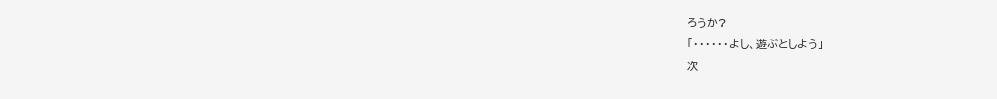ろうか?
「・・・・・・よし、遊ぶとしよう」
次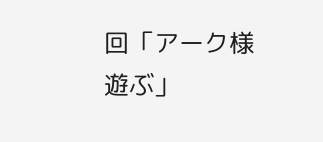回「アーク様遊ぶ」